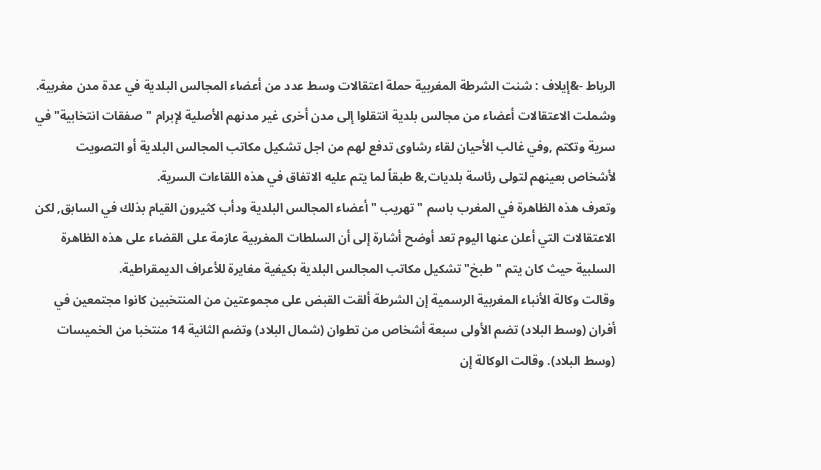الرباط -&إيلاف : شنت الشرطة المغربية حملة اعتقالات وسط عدد من أعضاء المجالس البلدية في عدة مدن مغربية. وشملت الاعتقالات أعضاء من مجالس بلدية انتقلوا إلى مدن أخرى غير مدنهم الأصلية لإبرام "صفقات انتخابية" في سرية وتكتم ,وفي غالب الأحيان لقاء رشاوى تدفع لهم من اجل تشكيل مكاتب المجالس البلدية أو التصويت لأشخاص بعينهم لتولى رئاسة بلديات,& طبقاً لما يتم عليه الاتفاق في هذه اللقاءات السرية.
وتعرف هذه الظاهرة في المغرب باسم " تهريب " أعضاء المجالس البلدية ودأب كثيرون القيام بذلك في السابق, لكن الاعتقالات التي أعلن عنها اليوم تعد أوضح أشارة إلى أن السلطات المغربية عازمة على القضاء على هذه الظاهرة السلبية حيث كان يتم " طبخ" تشكيل مكاتب المجالس البلدية بكيفية مغايرة للأعراف الديمقراطية.
وقالت وكالة الأنباء المغربية الرسمية إن الشرطة ألقت القبض على مجموعتين من المنتخبين كانوا مجتمعين في أفران (وسط البلاد) تضم الأولى سبعة أشخاص من تطوان (شمال البلاد) وتضم الثانية 14 منتخبا من الخميسات (وسط البلاد). وقالت الوكالة إن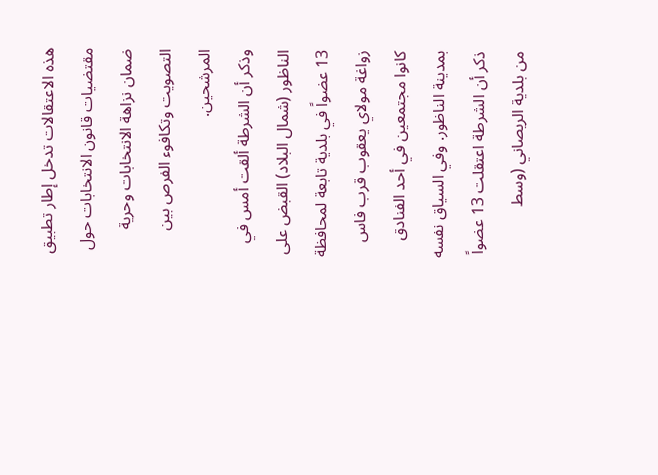هذه الاعتقالات تدخل إطار تطبيق مقتضيات قانون الانتخابات حول ضمان نزاهة الانتخابات وحرية التصويت وتكافوء الفرص بين المرشحين.
وذكر أن الشرطة ألقت أمس في الناظور (شمال البلاد) القبض على 13 عضواً في بلدية تابعة لمحافظة زواغة مولاي يعقوب قرب فاس كانوا مجتمعين في أحد الفنادق بمدينة الناظور. وفي السياق نفسه ذكر أن الشرطة اعتقلت 13 عضواً من بلدية الريصاني (وسط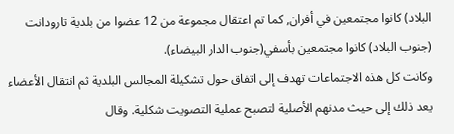البلاد) كانوا مجتمعين في أفران, كما تم اعتقال مجموعة من 12 عضوا من بلدية تارودانت (جنوب البلاد) كانوا مجتمعين بأسفي(جنوب الدار البيضاء).
وكانت كل هذه الاجتماعات تهدف إلى اتفاق حول تشكيلة المجالس البلدية ثم انتقال الأعضاء يعد ذلك إلى حيث مدنهم الأصلية لتصبح عملية التصويت شكلية. وقال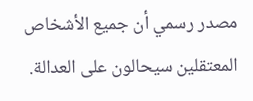مصدر رسمي أن جميع الأشخاص المعتقلين سيحالون على العدالة.